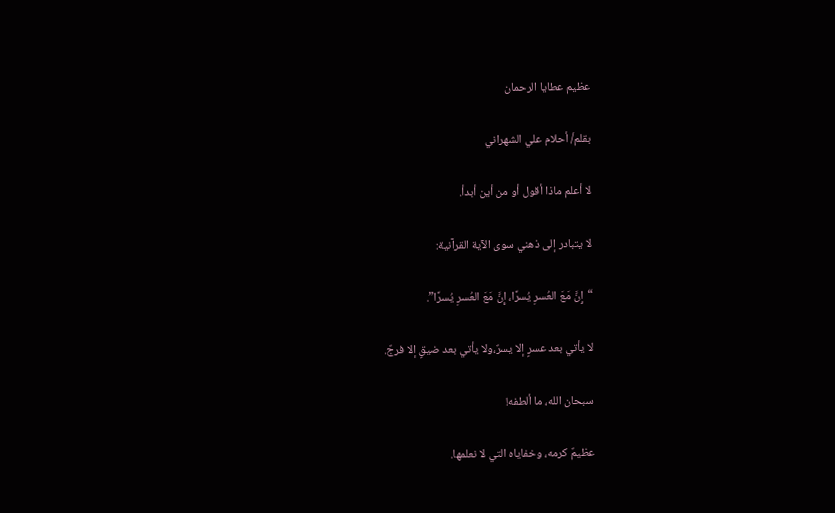عظيم عطايا الرحمان

بقلم/ أحلام علي الشهراني

لا أعلم ماذا أقول أو من أين أبدأ.

لا يتبادر إلى ذهني سوى الآية القرآنية:

“إِنَّ مَعَ العُسرِ يُسرًا، إِنَّ مَعَ العُسرِ يُسرًا”.

لا يأتي بعد عسرٍ إلا يسرٌ،ولا يأتي بعد ضيقٍ إلا فرجٌ.

سبحان الله، ما ألطفه!

عظيمٌ كرمه، وخفاياه التي لا نعلمها.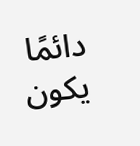دائمًا يكون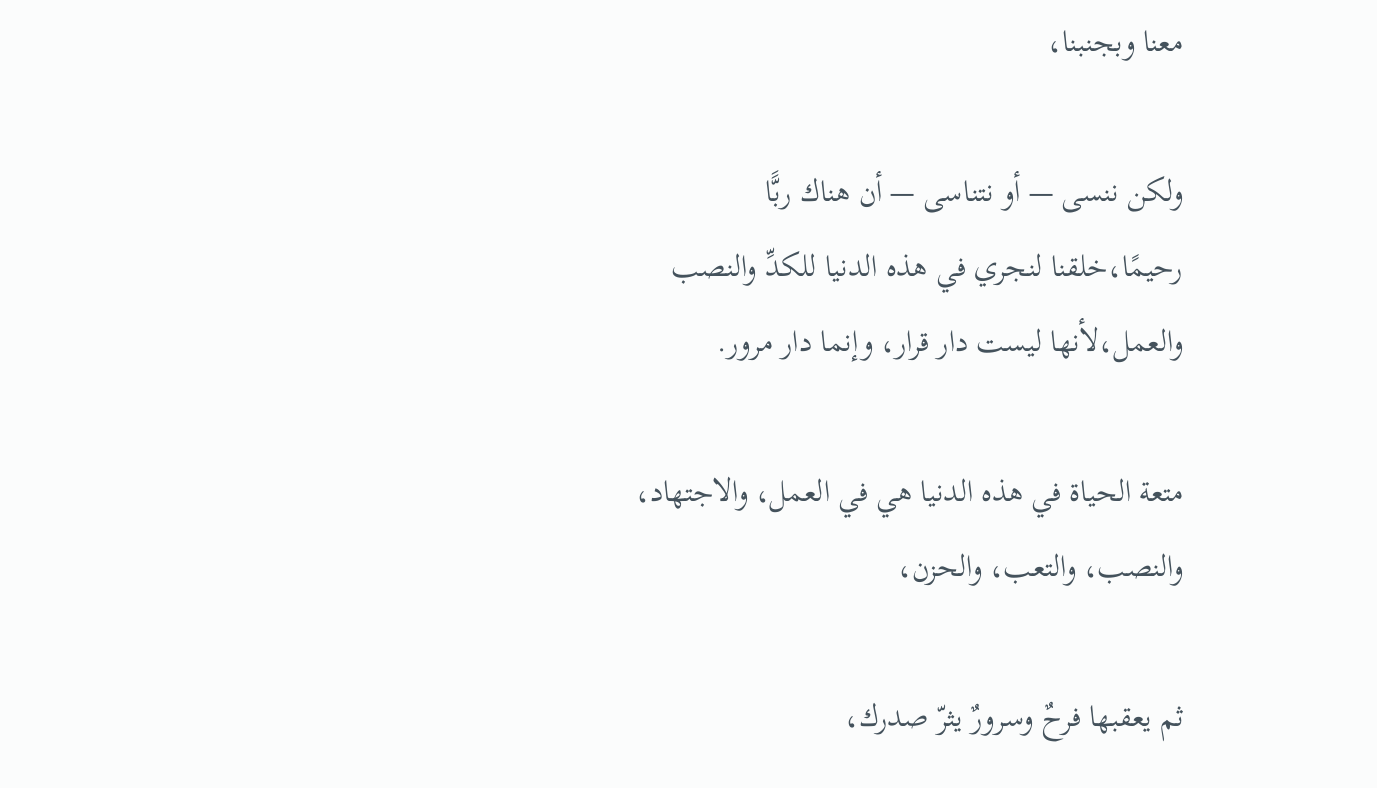معنا وبجنبنا،

ولكن ننسى — أو نتناسى — أن هناك ربًّا رحيمًا،خلقنا لنجري في هذه الدنيا للكدِّ والنصب والعمل،لأنها ليست دار قرار، وإنما دار مرور.

متعة الحياة في هذه الدنيا هي في العمل، والاجتهاد، والنصب، والتعب، والحزن،

ثم يعقبها فرحٌ وسرورٌ يثرّ صدرك،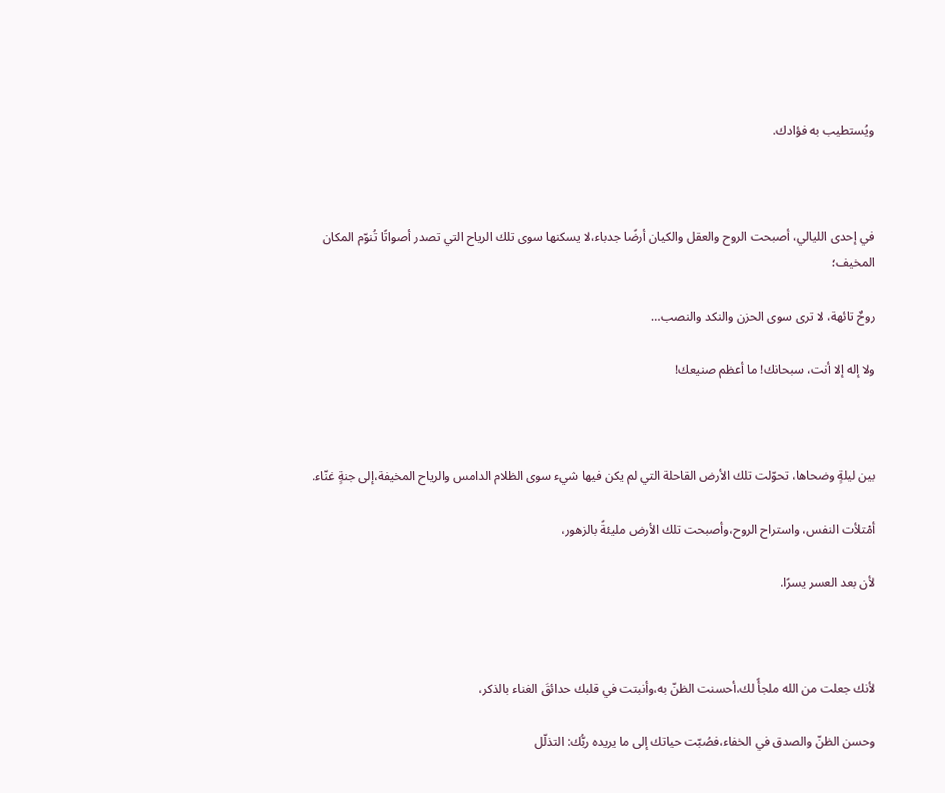ويُستطيب به فؤادك.



في إحدى الليالي، أصبحت الروح والعقل والكيان أرضًا جدباء،لا يسكنها سوى تلك الرياح التي تصدر أصواتًا تُنوّم المكان المخيف؛

روحٌ تائهة، لا ترى سوى الحزن والنكد والنصب…

ولا إله إلا أنت، سبحانك! ما أعظم صنيعك!



بين ليلةٍ وضحاها، تحوّلت تلك الأرض القاحلة التي لم يكن فيها شيء سوى الظلام الدامس والرياح المخيفة،إلى جنةٍ غنّاء.

أمْتلأت النفس، واستراح الروح،وأصبحت تلك الأرض مليئةً بالزهور،

لأن بعد العسر يسرًا.



لأنك جعلت من الله ملجأً لك،أحسنت الظنّ به،وأنبتت في قلبك حدائقَ الغناء بالذكر،

وحسن الظنّ والصدق في الخفاء،فصُبّت حياتك إلى ما يريده ربُّك: التذلّل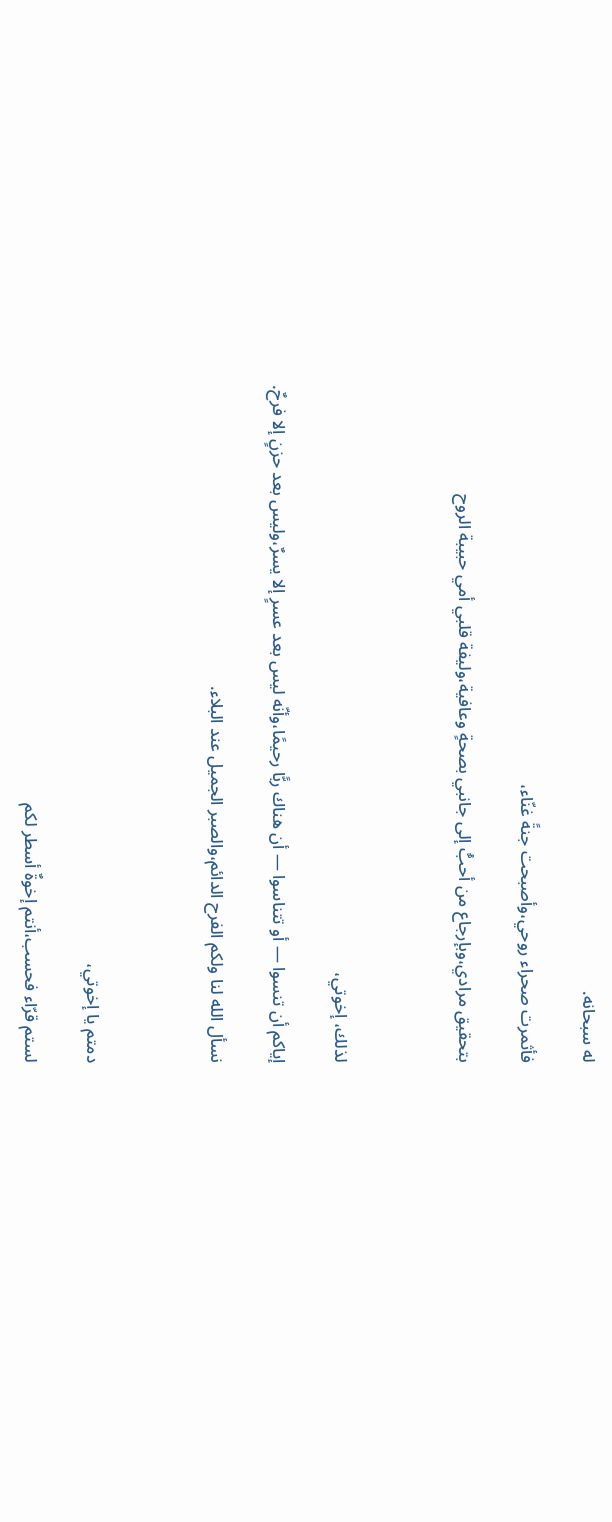له سبحانه.

فأثمرت صحراء روحي،وأصبحت جنةً غنّاء،

بتحقيق مرادي،وبإرجاع من أحبُّ إلى جانبي بصحةٍ وعافية،وليفة قلبي أمي حبيبة الروح



لذلك، إخوتي،

إياكم أن تنسوا — أو تتناسوا — أن هناك ربًّا رحيمًا،وأنّه ليس بعد عسرٍ إلا يسرٌ،وليس بعد حزنٍ إلا فرحٌ.

نسأل الله لنا ولكم الفرح الدائم،والصبر الجميل عند البلاء.



دمتم يا إخوتي،

لستم قرّاء فحسب،أنتم إخوةٌ أسطر لكم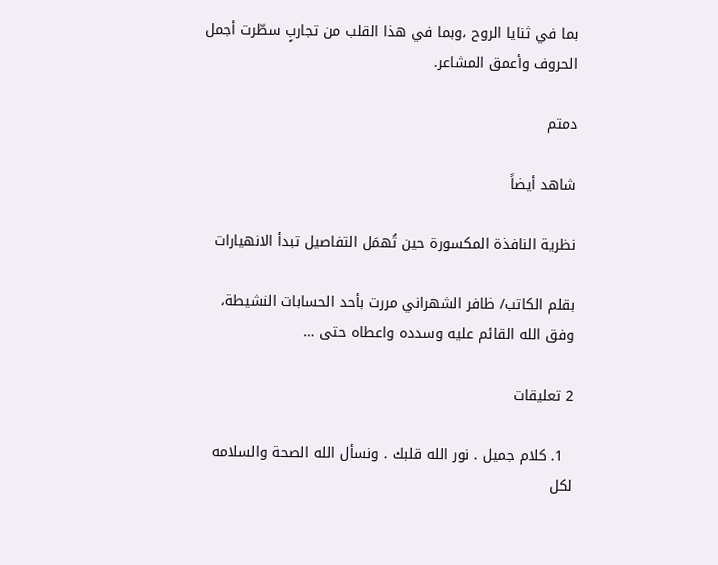بما في ثنايا الروح ،وبما في هذا القلب من تجاربٍ سطّرت أجمل الحروف وأعمق المشاعر.

دمتم

شاهد أيضاً

نظرية النافذة المكسورة حين تُهمَل التفاصيل تبدأ الانهيارات

بقلم الكاتب/ ظافر الشهراني مررت بأحد الحسابات النشيطة، وفق الله القائم عليه وسدده واعطاه حتى …

2 تعليقات

  1. كلام جميل . نور الله قلبك . ونسأل الله الصحة والسلامه لكل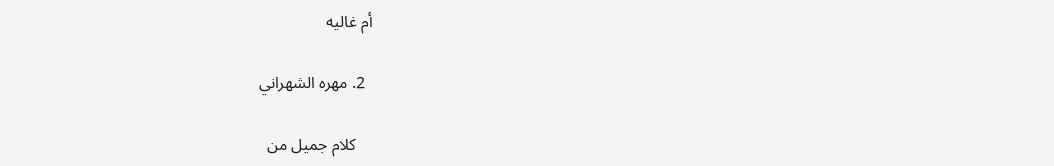أم غاليه

  2. مهره الشهراني

    كلام جميل من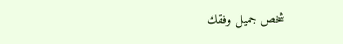شخص جميل وفقك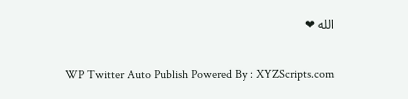الله ❤

WP Twitter Auto Publish Powered By : XYZScripts.com